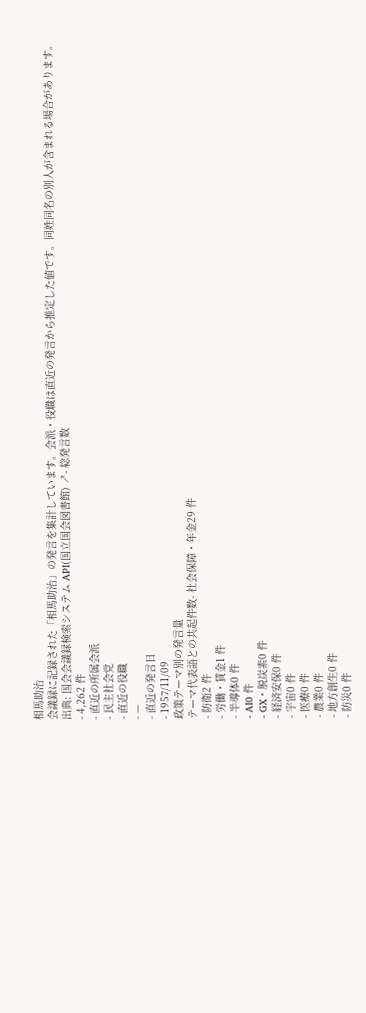相馬助治
会議録に記録された「相馬助治」の発言を集計しています。会派・役職は直近の発言から推定した値です。同姓同名の別人が含まれる場合があります。
出典: 国会会議録検索システム API(国立国会図書館) ↗- 総発言数
- 4,262 件
- 直近の所属会派
- 民主社会党
- 直近の役職
- —
- 直近の発言日
- 1957/11/09
政策テーマ別の発言量
テーマ代表語との共起件数- 社会保障・年金29 件
- 防衛2 件
- 労働・賃金1 件
- 半導体0 件
- AI0 件
- GX・脱炭素0 件
- 経済安保0 件
- 宇宙0 件
- 医療0 件
- 農業0 件
- 地方創生0 件
- 防災0 件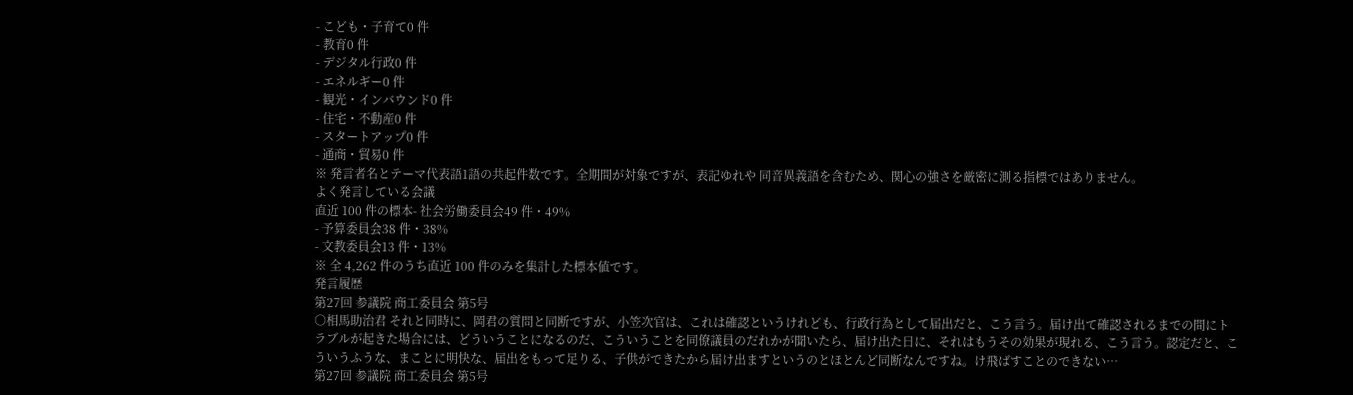- こども・子育て0 件
- 教育0 件
- デジタル行政0 件
- エネルギー0 件
- 観光・インバウンド0 件
- 住宅・不動産0 件
- スタートアップ0 件
- 通商・貿易0 件
※ 発言者名とテーマ代表語1語の共起件数です。全期間が対象ですが、表記ゆれや 同音異義語を含むため、関心の強さを厳密に測る指標ではありません。
よく発言している会議
直近 100 件の標本- 社会労働委員会49 件・49%
- 予算委員会38 件・38%
- 文教委員会13 件・13%
※ 全 4,262 件のうち直近 100 件のみを集計した標本値です。
発言履歴
第27回 参議院 商工委員会 第5号
○相馬助治君 それと同時に、岡君の質問と同断ですが、小笠次官は、これは確認というけれども、行政行為として届出だと、こう言う。届け出て確認されるまでの間にトラブルが起きた場合には、どういうことになるのだ、こういうことを同僚議員のだれかが聞いたら、届け出た日に、それはもうその効果が現れる、こう言う。認定だと、こういうふうな、まことに明快な、届出をもって足りる、子供ができたから届け出ますというのとほとんど同断なんですね。け飛ばすことのできない…
第27回 参議院 商工委員会 第5号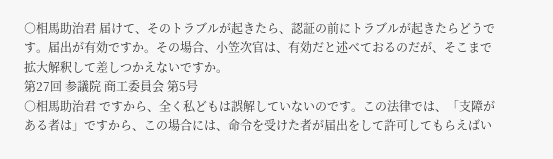○相馬助治君 届けて、そのトラブルが起きたら、認証の前にトラブルが起きたらどうです。届出が有効ですか。その場合、小笠次官は、有効だと述べておるのだが、そこまで拡大解釈して差しつかえないですか。
第27回 参議院 商工委員会 第5号
○相馬助治君 ですから、全く私どもは誤解していないのです。この法律では、「支障がある者は」ですから、この場合には、命令を受けた者が届出をして許可してもらえばい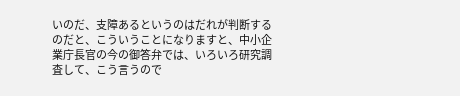いのだ、支障あるというのはだれが判断するのだと、こういうことになりますと、中小企業庁長官の今の御答弁では、いろいろ研究調査して、こう言うので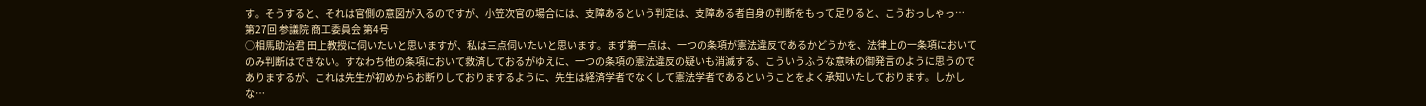す。そうすると、それは官側の意図が入るのですが、小笠次官の場合には、支障あるという判定は、支障ある者自身の判断をもって足りると、こうおっしゃっ…
第27回 参議院 商工委員会 第4号
○相馬助治君 田上教授に伺いたいと思いますが、私は三点伺いたいと思います。まず第一点は、一つの条項が憲法違反であるかどうかを、法律上の一条項においてのみ判断はできない。すなわち他の条項において救済しておるがゆえに、一つの条項の憲法違反の疑いも消滅する、こういうふうな意味の御発言のように思うのでありまするが、これは先生が初めからお断りしておりまするように、先生は経済学者でなくして憲法学者であるということをよく承知いたしております。しかしな…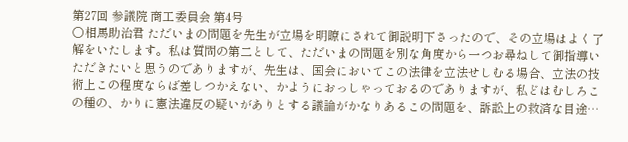第27回 参議院 商工委員会 第4号
○相馬助治君 ただいまの問題を先生が立場を明瞭にされて御説明下さったので、その立場はよく了解をいたします。私は質問の第二として、ただいまの問題を別な角度から一つお尋ねして御指導いただきたいと思うのでありますが、先生は、国会においてこの法律を立法せしむる場合、立法の技術上この程度ならば差しつかえない、かようにおっしゃっておるのでありますが、私どはむしろこの種の、かりに憲法違反の疑いがありとする議論がかなりあるこの問題を、訴訟上の救済な目途…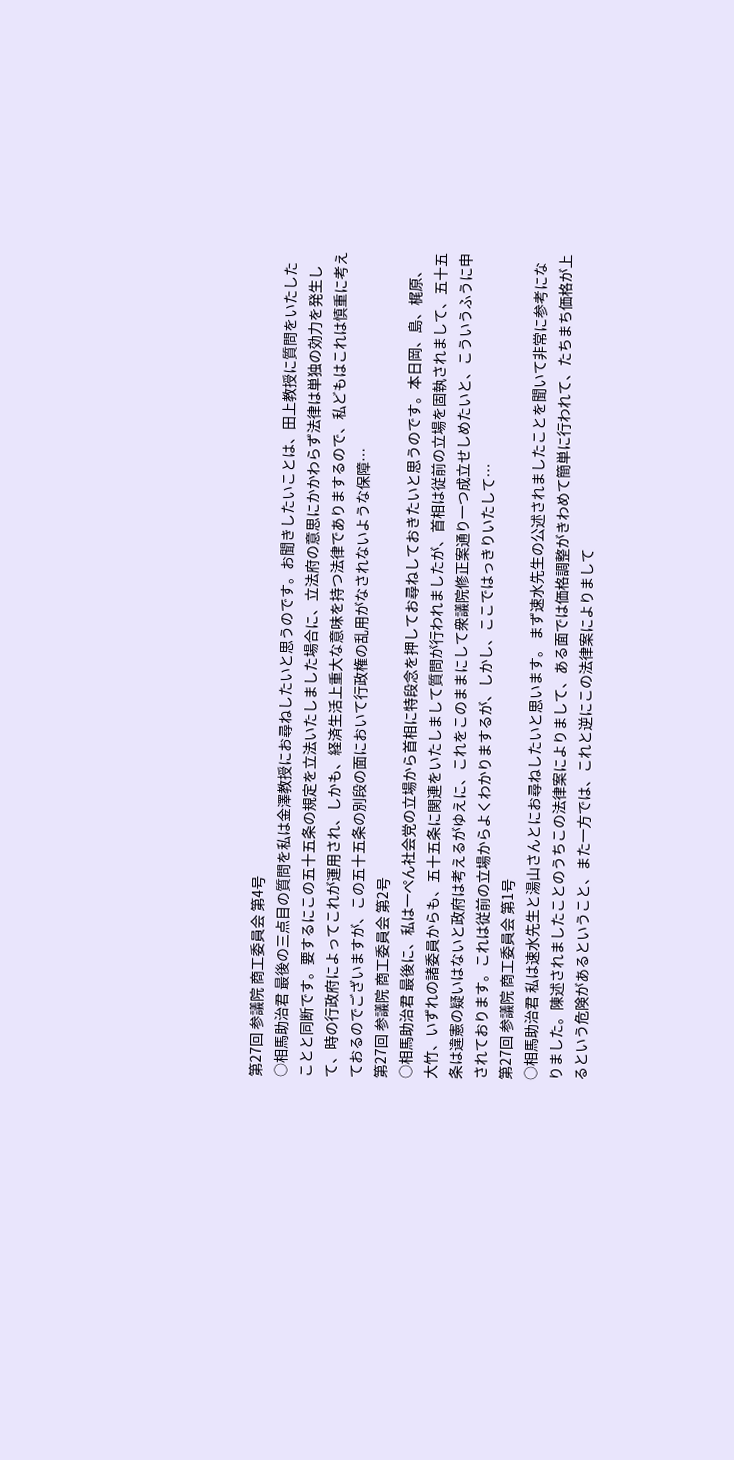第27回 参議院 商工委員会 第4号
○相馬助治君 最後の三点目の質問を私は金澤教授にお尋ねしたいと思うのです。お聞きしたいことは、田上教授に質問をいたしたことと同断です。要するにこの五十五条の規定を立法いたしました場合に、立法府の意思にかかわらず法律は単独の効力を発生して、時の行政府によってこれが運用され、しかも、経済生活上重大な意味を持つ法律でありまするので、私どもはこれは慎重に考えておるのでございますが、この五十五条の別段の面において行政権の乱用がなされないような保障…
第27回 参議院 商工委員会 第2号
○相馬助治君 最後に、私は一ぺん社会党の立場から首相に特段念を押してお尋ねしておきたいと思うのです。本日岡、島、梶原、大竹、いずれの諸委員からも、五十五条に関連をいたしまして質問が行われましたが、首相は従前の立場を固執されまして、五十五条は違憲の疑いはないと政府は考えるがゆえに、これをこのままにして衆議院修正案通り一つ成立せしめたいと、こういうふうに申されております。これは従前の立場からよくわかりまするが、しかし、ここではっきりいたして…
第27回 参議院 商工委員会 第1号
○相馬助治君 私は速水先生と湯山さんとにお尋ねしたいと思います。 まず速水先生の公述されましたことを聞いて非常に参考になりました。陳述されましたことのうちこの法律案によりまして、ある面では価格調整がきわめて簡単に行われて、たちまち価格が上るという危険があるということ、また一方では、これと逆にこの法律案によりまして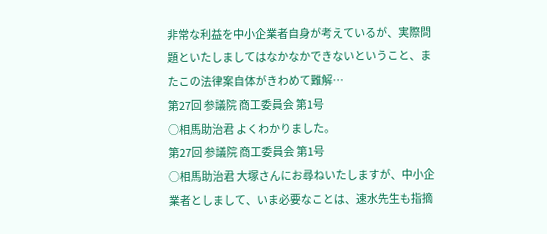非常な利益を中小企業者自身が考えているが、実際問題といたしましてはなかなかできないということ、またこの法律案自体がきわめて難解…
第27回 参議院 商工委員会 第1号
○相馬助治君 よくわかりました。
第27回 参議院 商工委員会 第1号
○相馬助治君 大塚さんにお尋ねいたしますが、中小企業者としまして、いま必要なことは、速水先生も指摘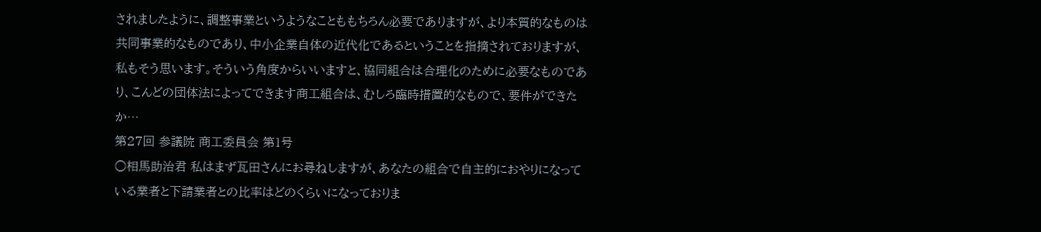されましたように、調整事業というようなことももちろん必要でありますが、より本質的なものは共同事業的なものであり、中小企業自体の近代化であるということを指摘されておりますが、私もそう思います。そういう角度からいいますと、協同組合は合理化のために必要なものであり、こんどの団体法によってできます商工組合は、むしろ臨時措置的なもので、要件ができたか…
第27回 参議院 商工委員会 第1号
○相馬助治君 私はまず瓦田さんにお尋ねしますが、あなたの組合で自主的におやりになっている業者と下請業者との比率はどのくらいになっておりま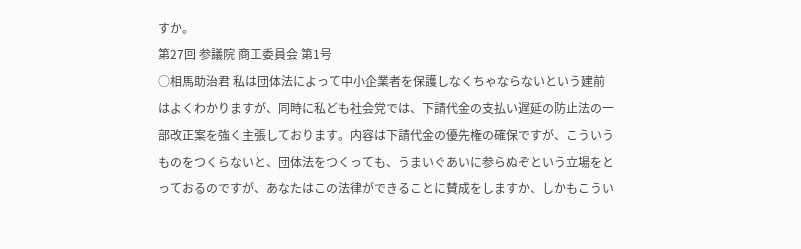すか。
第27回 参議院 商工委員会 第1号
○相馬助治君 私は団体法によって中小企業者を保護しなくちゃならないという建前はよくわかりますが、同時に私ども社会党では、下請代金の支払い遅延の防止法の一部改正案を強く主張しております。内容は下請代金の優先権の確保ですが、こういうものをつくらないと、団体法をつくっても、うまいぐあいに参らぬぞという立場をとっておるのですが、あなたはこの法律ができることに賛成をしますか、しかもこうい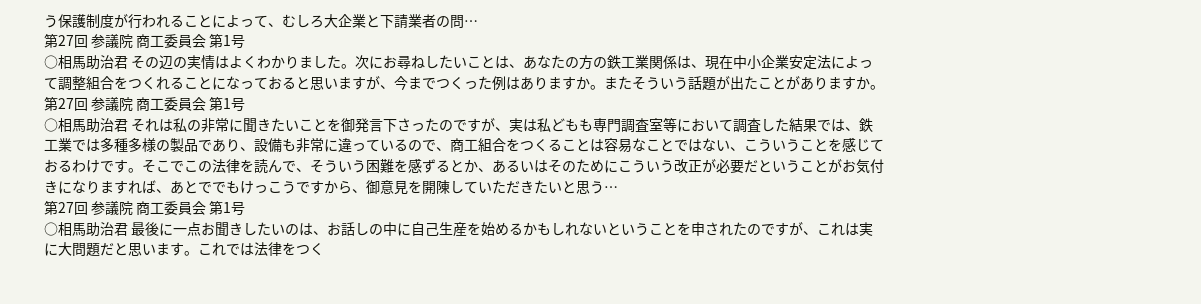う保護制度が行われることによって、むしろ大企業と下請業者の問…
第27回 参議院 商工委員会 第1号
○相馬助治君 その辺の実情はよくわかりました。次にお尋ねしたいことは、あなたの方の鉄工業関係は、現在中小企業安定法によって調整組合をつくれることになっておると思いますが、今までつくった例はありますか。またそういう話題が出たことがありますか。
第27回 参議院 商工委員会 第1号
○相馬助治君 それは私の非常に聞きたいことを御発言下さったのですが、実は私どもも専門調査室等において調査した結果では、鉄工業では多種多様の製品であり、設備も非常に違っているので、商工組合をつくることは容易なことではない、こういうことを感じておるわけです。そこでこの法律を読んで、そういう困難を感ずるとか、あるいはそのためにこういう改正が必要だということがお気付きになりますれば、あとででもけっこうですから、御意見を開陳していただきたいと思う…
第27回 参議院 商工委員会 第1号
○相馬助治君 最後に一点お聞きしたいのは、お話しの中に自己生産を始めるかもしれないということを申されたのですが、これは実に大問題だと思います。これでは法律をつく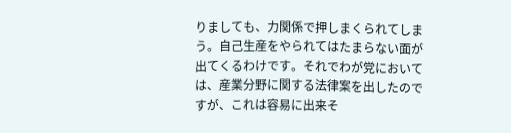りましても、力関係で押しまくられてしまう。自己生産をやられてはたまらない面が出てくるわけです。それでわが党においては、産業分野に関する法律案を出したのですが、これは容易に出来そ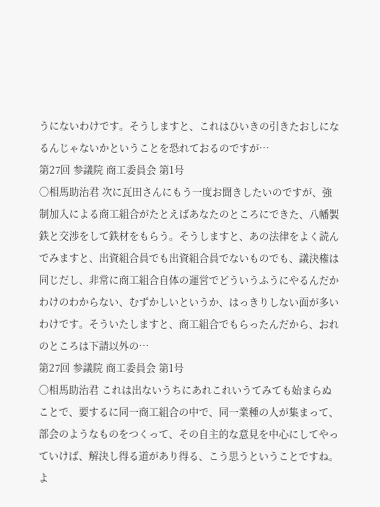うにないわけです。そうしますと、これはひいきの引きたおしになるんじゃないかということを恐れておるのですが…
第27回 参議院 商工委員会 第1号
○相馬助治君 次に瓦田さんにもう一度お聞きしたいのですが、強制加入による商工組合がたとえばあなたのところにできた、八幡製鉄と交渉をして鉄材をもらう。そうしますと、あの法律をよく読んでみますと、出資組合員でも出資組合員でないものでも、議決権は同じだし、非常に商工組合自体の運営でどういうふうにやるんだかわけのわからない、むずかしいというか、はっきりしない面が多いわけです。そういたしますと、商工組合でもらったんだから、おれのところは下請以外の…
第27回 参議院 商工委員会 第1号
○相馬助治君 これは出ないうちにあれこれいうてみても始まらぬことで、要するに同一商工組合の中で、同一業種の人が集まって、部会のようなものをつくって、その自主的な意見を中心にしてやっていけば、解決し得る道があり得る、こう思うということですね。よ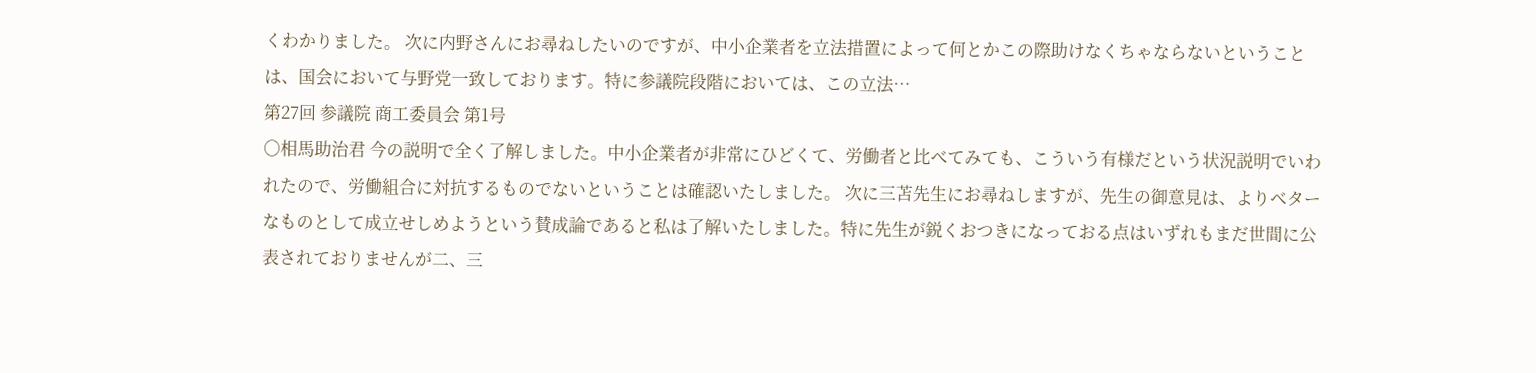くわかりました。 次に内野さんにお尋ねしたいのですが、中小企業者を立法措置によって何とかこの際助けなくちゃならないということは、国会において与野党一致しております。特に参議院段階においては、この立法…
第27回 参議院 商工委員会 第1号
○相馬助治君 今の説明で全く了解しました。中小企業者が非常にひどくて、労働者と比べてみても、こういう有様だという状況説明でいわれたので、労働組合に対抗するものでないということは確認いたしました。 次に三苫先生にお尋ねしますが、先生の御意見は、よりベターなものとして成立せしめようという賛成論であると私は了解いたしました。特に先生が鋭くおつきになっておる点はいずれもまだ世間に公表されておりませんが二、三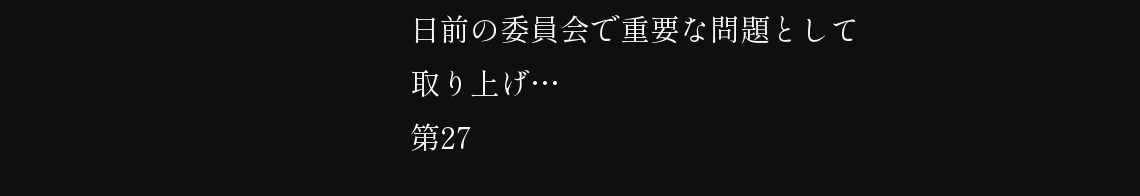日前の委員会で重要な問題として取り上げ…
第27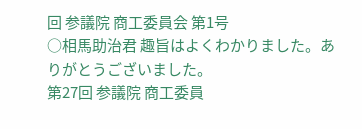回 参議院 商工委員会 第1号
○相馬助治君 趣旨はよくわかりました。ありがとうございました。
第27回 参議院 商工委員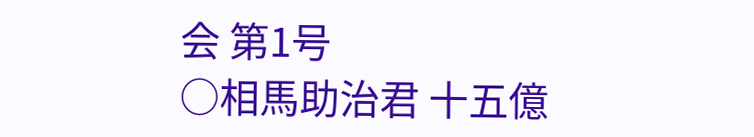会 第1号
○相馬助治君 十五億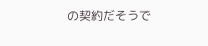の契約だそうで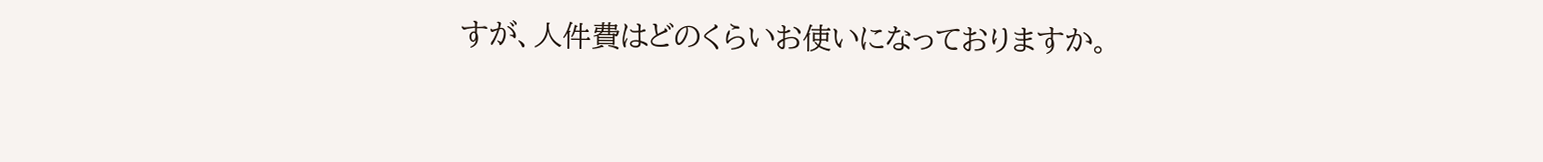すが、人件費はどのくらいお使いになっておりますか。